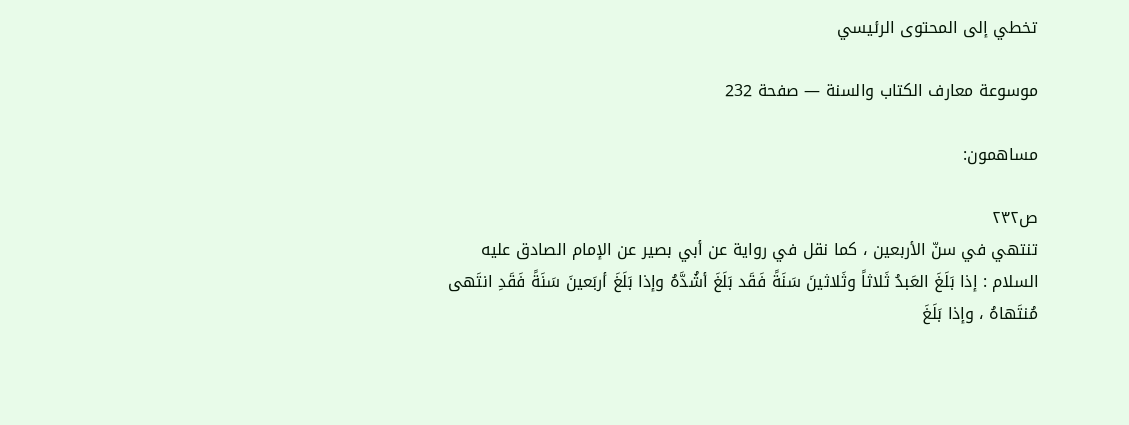تخطي إلى المحتوى الرئيسي

موسوعة معارف الكتاب والسنة — صفحة 232

مساهمون:

ص٢٣٢
تنتهي في سنّ الأربعين ، كما نقل في رواية عن أبي بصير عن الإمام الصادق عليه السلام : إذا بَلَغَ العَبدُ ثَلاثاً وثَلاثينَ سَنَةً فَقَد بَلَغَ أشُدَّهُ وإذا بَلَغَ أربَعينَ سَنَةً فَقَدِ انتَهى مُنتَهاهُ ، وإذا بَلَغَ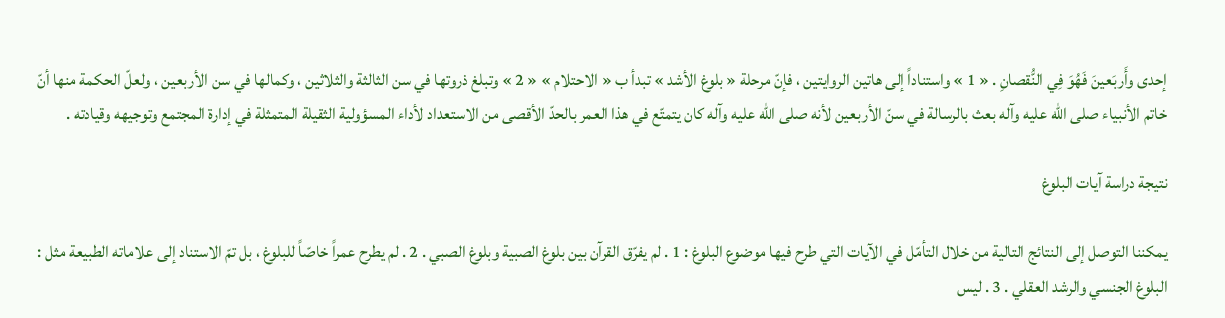إحدى وأَربَعينَ فَهُوَ فِي النُّقصانِ . « 1 » واستناداً إلى هاتين الروايتين ، فإنّ مرحلة « بلوغ الأشد » تبدأ ب « الاحتلام » « 2 » وتبلغ ذروتها في سن الثالثة والثلاثين ، وكمالها في سن الأربعين ، ولعلّ الحكمة منها أنّ خاتم الأنبياء صلى الله عليه وآله بعث بالرسالة في سنّ الأربعين لأنه صلى الله عليه وآله كان يتمتّع في هذا العمر بالحدّ الأقصى من الاستعداد لأداء المسؤولية الثقيلة المتمثلة في إدارة المجتمع وتوجيهه وقيادته .

نتيجة دراسة آيات البلوغ

يمكننا التوصل إلى النتائج التالية من خلال التأمّل في الآيات التي طرح فيها موضوع البلوغ : 1 . لم يفرّق القرآن بين بلوغ الصبية وبلوغ الصبي . 2 . لم يطرح عمراً خاصّاً للبلوغ ، بل تمّ الاستناد إلى علاماته الطبيعة مثل : البلوغ الجنسي والرشد العقلي . 3 . ليس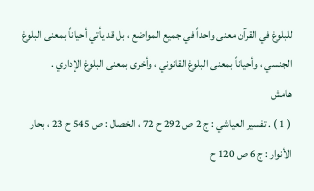للبلوغ في القرآن معنى واحداً في جميع المواضع ، بل قد يأتي أحياناً بمعنى البلوغ الجنسي ، وأحياناً بمعنى البلوغ القانوني ، وأخرى بمعنى البلوغ الإداري .
هامش
( 1 ) . تفسير العياشي : ج 2 ص 292 ح 72 ، الخصال : ص 545 ح 23 ، بحار الأنوار : ج 6 ص 120 ح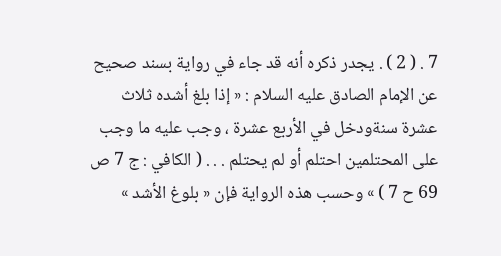7 . ( 2 ) . يجدر ذكره أنه قد جاء في رواية بسند صحيح عن الإمام الصادق عليه السلام : « إذا بلغ أشده ثلاث عشرة سنةودخل في الأربع عشرة ، وجب عليه ما وجب على المحتلمين احتلم أو لم يحتلم . . . ( الكافي : ج 7 ص 69 ح 7 ) » وحسب هذه الرواية فإن « بلوغ الأشد »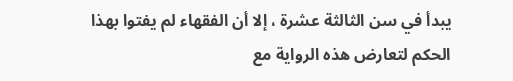يبدأ في سن الثالثة عشرة ، إلا أن الفقهاء لم يفتوا بهذا الحكم لتعارض هذه الرواية مع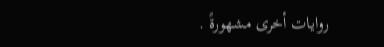روايات أخرى مشهورةً .